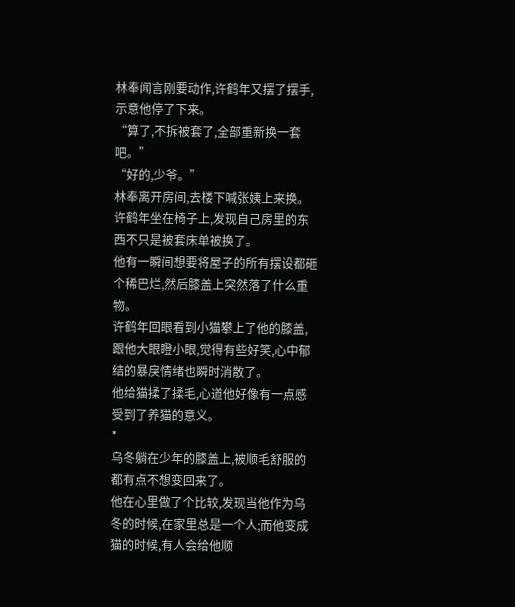林奉闻言刚要动作,许鹤年又摆了摆手,示意他停了下来。
“算了,不拆被套了,全部重新换一套吧。”
“好的,少爷。”
林奉离开房间,去楼下喊张姨上来换。
许鹤年坐在椅子上,发现自己房里的东西不只是被套床单被换了。
他有一瞬间想要将屋子的所有摆设都砸个稀巴烂,然后膝盖上突然落了什么重物。
许鹤年回眼看到小猫攀上了他的膝盖,跟他大眼瞪小眼,觉得有些好笑,心中郁结的暴戾情绪也瞬时消散了。
他给猫揉了揉毛,心道他好像有一点感受到了养猫的意义。
*
乌冬躺在少年的膝盖上,被顺毛舒服的都有点不想变回来了。
他在心里做了个比较,发现当他作为乌冬的时候,在家里总是一个人;而他变成猫的时候,有人会给他顺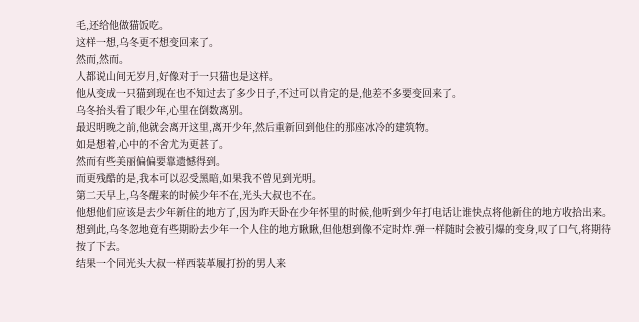毛,还给他做猫饭吃。
这样一想,乌冬更不想变回来了。
然而,然而。
人都说山间无岁月,好像对于一只猫也是这样。
他从变成一只猫到现在也不知过去了多少日子,不过可以肯定的是,他差不多要变回来了。
乌冬抬头看了眼少年,心里在倒数离别。
最迟明晚之前,他就会离开这里,离开少年,然后重新回到他住的那座冰冷的建筑物。
如是想着,心中的不舍尤为更甚了。
然而有些美丽偏偏要靠遗憾得到。
而更残酷的是,我本可以忍受黑暗,如果我不曾见到光明。
第二天早上,乌冬醒来的时候少年不在,光头大叔也不在。
他想他们应该是去少年新住的地方了,因为昨天卧在少年怀里的时候,他听到少年打电话让谁快点将他新住的地方收拾出来。
想到此,乌冬忽地竟有些期盼去少年一个人住的地方瞅瞅,但他想到像不定时炸.弹一样随时会被引爆的变身,叹了口气,将期待按了下去。
结果一个同光头大叔一样西装革履打扮的男人来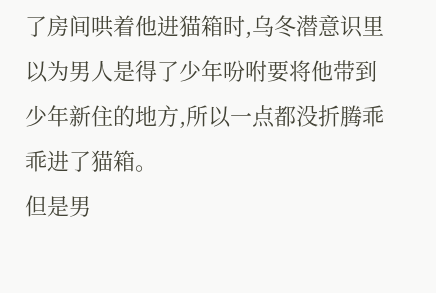了房间哄着他进猫箱时,乌冬潜意识里以为男人是得了少年吩咐要将他带到少年新住的地方,所以一点都没折腾乖乖进了猫箱。
但是男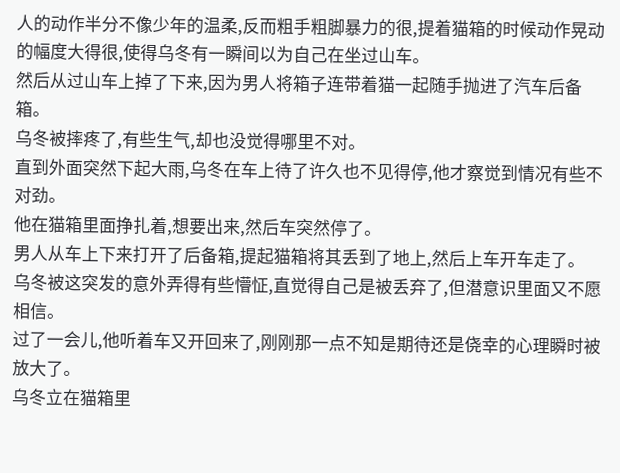人的动作半分不像少年的温柔,反而粗手粗脚暴力的很,提着猫箱的时候动作晃动的幅度大得很,使得乌冬有一瞬间以为自己在坐过山车。
然后从过山车上掉了下来,因为男人将箱子连带着猫一起随手抛进了汽车后备箱。
乌冬被摔疼了,有些生气,却也没觉得哪里不对。
直到外面突然下起大雨,乌冬在车上待了许久也不见得停,他才察觉到情况有些不对劲。
他在猫箱里面挣扎着,想要出来,然后车突然停了。
男人从车上下来打开了后备箱,提起猫箱将其丢到了地上,然后上车开车走了。
乌冬被这突发的意外弄得有些懵怔,直觉得自己是被丢弃了,但潜意识里面又不愿相信。
过了一会儿,他听着车又开回来了,刚刚那一点不知是期待还是侥幸的心理瞬时被放大了。
乌冬立在猫箱里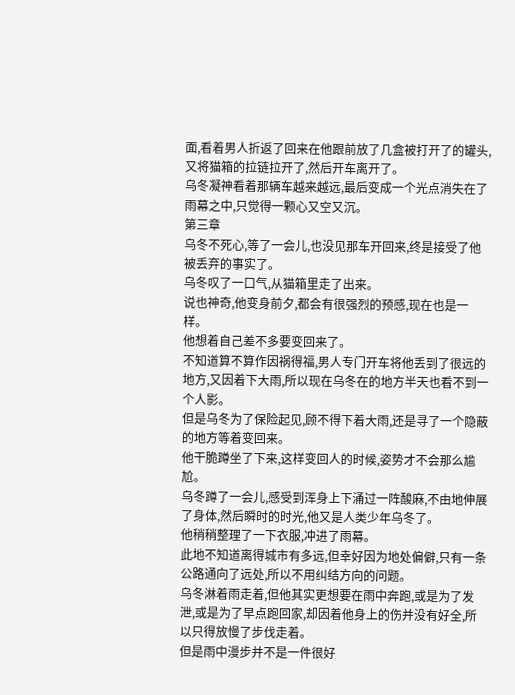面,看着男人折返了回来在他跟前放了几盒被打开了的罐头,又将猫箱的拉链拉开了,然后开车离开了。
乌冬凝神看着那辆车越来越远,最后变成一个光点消失在了雨幕之中,只觉得一颗心又空又沉。
第三章
乌冬不死心,等了一会儿,也没见那车开回来,终是接受了他被丢弃的事实了。
乌冬叹了一口气,从猫箱里走了出来。
说也神奇,他变身前夕,都会有很强烈的预感,现在也是一样。
他想着自己差不多要变回来了。
不知道算不算作因祸得福,男人专门开车将他丢到了很远的地方,又因着下大雨,所以现在乌冬在的地方半天也看不到一个人影。
但是乌冬为了保险起见,顾不得下着大雨,还是寻了一个隐蔽的地方等着变回来。
他干脆蹲坐了下来,这样变回人的时候,姿势才不会那么尴尬。
乌冬蹲了一会儿,感受到浑身上下涌过一阵酸麻,不由地伸展了身体,然后瞬时的时光,他又是人类少年乌冬了。
他稍稍整理了一下衣服,冲进了雨幕。
此地不知道离得城市有多远,但幸好因为地处偏僻,只有一条公路通向了远处,所以不用纠结方向的问题。
乌冬淋着雨走着,但他其实更想要在雨中奔跑,或是为了发泄,或是为了早点跑回家,却因着他身上的伤并没有好全,所以只得放慢了步伐走着。
但是雨中漫步并不是一件很好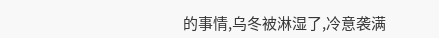的事情,乌冬被淋湿了,冷意袭满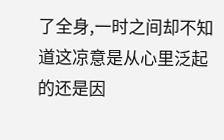了全身,一时之间却不知道这凉意是从心里泛起的还是因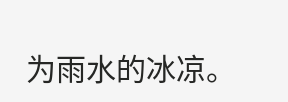为雨水的冰凉。